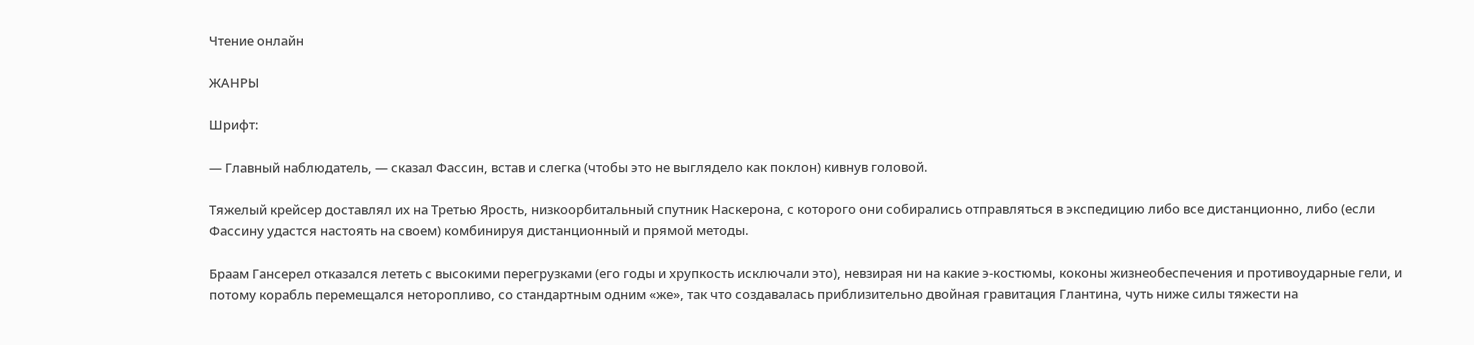Чтение онлайн

ЖАНРЫ

Шрифт:

— Главный наблюдатель, — сказал Фассин, встав и слегка (чтобы это не выглядело как поклон) кивнув головой.

Тяжелый крейсер доставлял их на Третью Ярость, низкоорбитальный спутник Наскерона, с которого они собирались отправляться в экспедицию либо все дистанционно, либо (если Фассину удастся настоять на своем) комбинируя дистанционный и прямой методы.

Браам Гансерел отказался лететь с высокими перегрузками (его годы и хрупкость исключали это), невзирая ни на какие э-костюмы, коконы жизнеобеспечения и противоударные гели, и потому корабль перемещался неторопливо, со стандартным одним «же», так что создавалась приблизительно двойная гравитация Глантина, чуть ниже силы тяжести на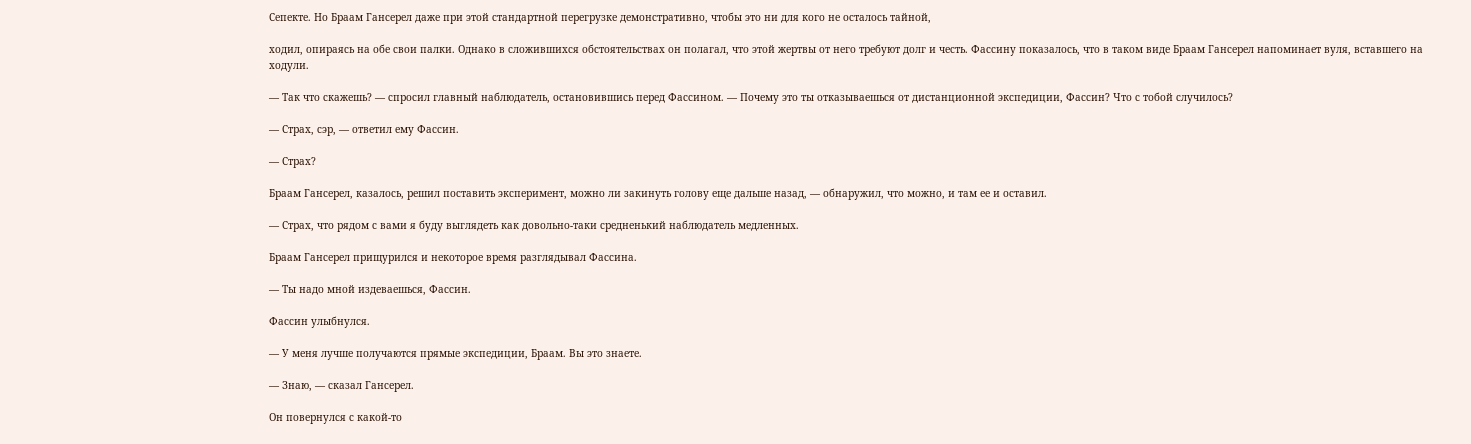Сепекте. Но Браам Гансерел даже при этой стандартной перегрузке демонстративно, чтобы это ни для кого не осталось тайной,

ходил, опираясь на обе свои палки. Однако в сложившихся обстоятельствах он полагал, что этой жертвы от него требуют долг и честь. Фассину показалось, что в таком виде Браам Гансерел напоминает вуля, вставшего на ходули.

— Так что скажешь? — спросил главный наблюдатель, остановившись перед Фассином. — Почему это ты отказываешься от дистанционной экспедиции, Фассин? Что с тобой случилось?

— Страх, сэр, — ответил ему Фассин.

— Страх?

Браам Гансерел, казалось, решил поставить эксперимент, можно ли закинуть голову еще дальше назад, — обнаружил, что можно, и там ее и оставил.

— Страх, что рядом с вами я буду выглядеть как довольно-таки средненький наблюдатель медленных.

Браам Гансерел прищурился и некоторое время разглядывал Фассина.

— Ты надо мной издеваешься, Фассин.

Фассин улыбнулся.

— У меня лучше получаются прямые экспедиции, Браам. Вы это знаете.

— Знаю, — сказал Гансерел.

Он повернулся с какой-то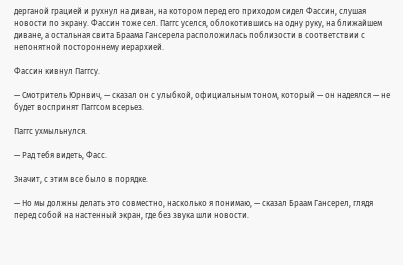дерганой грацией и рухнул на диван, на котором перед его приходом сидел Фассин, слушая новости по экрану. Фассин тоже сел. Паггс уселся, облокотившись на одну руку, на ближайшем диване, а остальная свита Браама Гансерела расположилась поблизости в соответствии с непонятной постороннему иерархией.

Фассин кивнул Паггсу.

— Смотритель Юрнвич, — сказал он с улыбкой, официальным тоном, который — он надеялся — не будет воспринят Паггсом всерьез.

Паггс ухмыльнулся.

— Рад тебя видеть, Фасс.

Значит, с этим все было в порядке.

— Но мы должны делать это совместно, насколько я понимаю, — сказал Браам Гансерел, глядя перед собой на настенный экран, где без звука шли новости.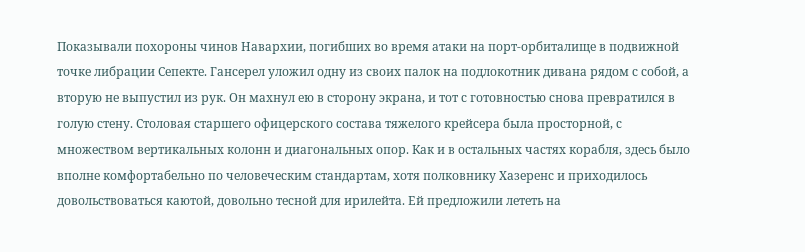Показывали похороны чинов Навархии, погибших во время атаки на порт-орбиталище в подвижной точке либрации Сепекте. Гансерел уложил одну из своих палок на подлокотник дивана рядом с собой, а вторую не выпустил из рук. Он махнул ею в сторону экрана, и тот с готовностью снова превратился в голую стену. Столовая старшего офицерского состава тяжелого крейсера была просторной, с множеством вертикальных колонн и диагональных опор. Как и в остальных частях корабля, здесь было вполне комфортабельно по человеческим стандартам, хотя полковнику Хазеренс и приходилось довольствоваться каютой, довольно тесной для ирилейта. Ей предложили лететь на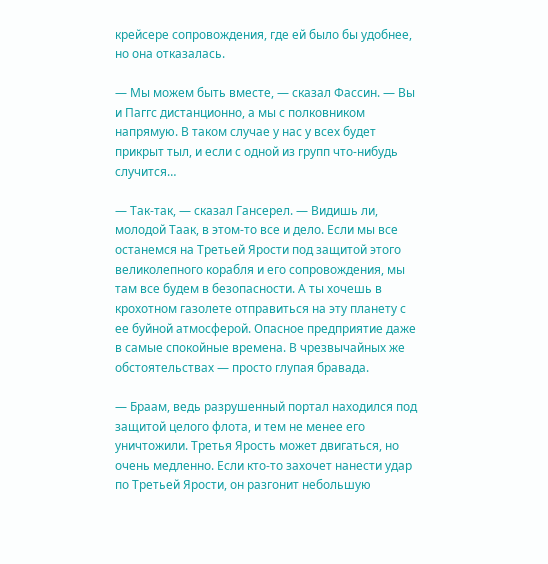крейсере сопровождения, где ей было бы удобнее, но она отказалась.

— Мы можем быть вместе, — сказал Фассин. — Вы и Паггс дистанционно, а мы с полковником напрямую. В таком случае у нас у всех будет прикрыт тыл, и если с одной из групп что-нибудь случится…

— Так-так, — сказал Гансерел. — Видишь ли, молодой Таак, в этом-то все и дело. Если мы все останемся на Третьей Ярости под защитой этого великолепного корабля и его сопровождения, мы там все будем в безопасности. А ты хочешь в крохотном газолете отправиться на эту планету с ее буйной атмосферой. Опасное предприятие даже в самые спокойные времена. В чрезвычайных же обстоятельствах — просто глупая бравада.

— Браам, ведь разрушенный портал находился под защитой целого флота, и тем не менее его уничтожили. Третья Ярость может двигаться, но очень медленно. Если кто-то захочет нанести удар по Третьей Ярости, он разгонит небольшую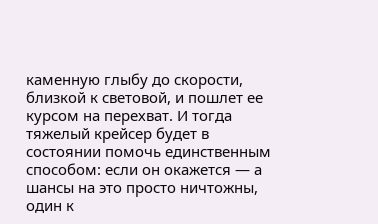каменную глыбу до скорости, близкой к световой, и пошлет ее курсом на перехват. И тогда тяжелый крейсер будет в состоянии помочь единственным способом: если он окажется — а шансы на это просто ничтожны, один к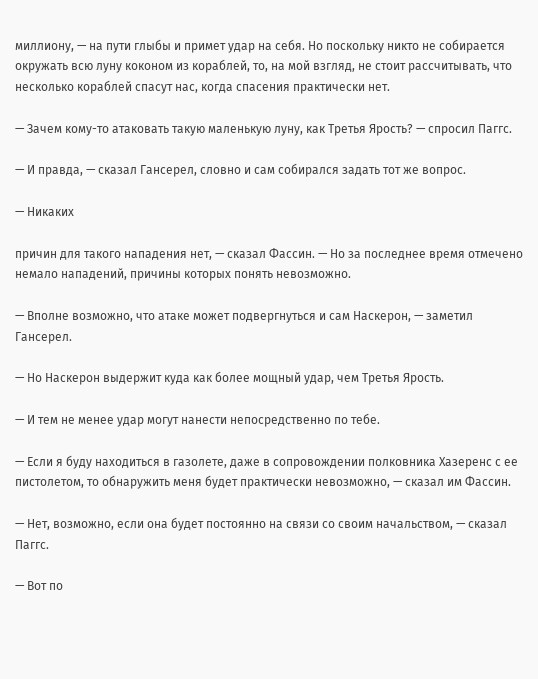миллиону, — на пути глыбы и примет удар на себя. Но поскольку никто не собирается окружать всю луну коконом из кораблей, то, на мой взгляд, не стоит рассчитывать, что несколько кораблей спасут нас, когда спасения практически нет.

— Зачем кому-то атаковать такую маленькую луну, как Третья Ярость? — спросил Паггс.

— И правда, — сказал Гансерел, словно и сам собирался задать тот же вопрос.

— Никаких

причин для такого нападения нет, — сказал Фассин. — Но за последнее время отмечено немало нападений, причины которых понять невозможно.

— Вполне возможно, что атаке может подвергнуться и сам Наскерон, — заметил Гансерел.

— Но Наскерон выдержит куда как более мощный удар, чем Третья Ярость.

— И тем не менее удар могут нанести непосредственно по тебе.

— Если я буду находиться в газолете, даже в сопровождении полковника Хазеренс с ее пистолетом, то обнаружить меня будет практически невозможно, — сказал им Фассин.

— Нет, возможно, если она будет постоянно на связи со своим начальством, — сказал Паггс.

— Вот по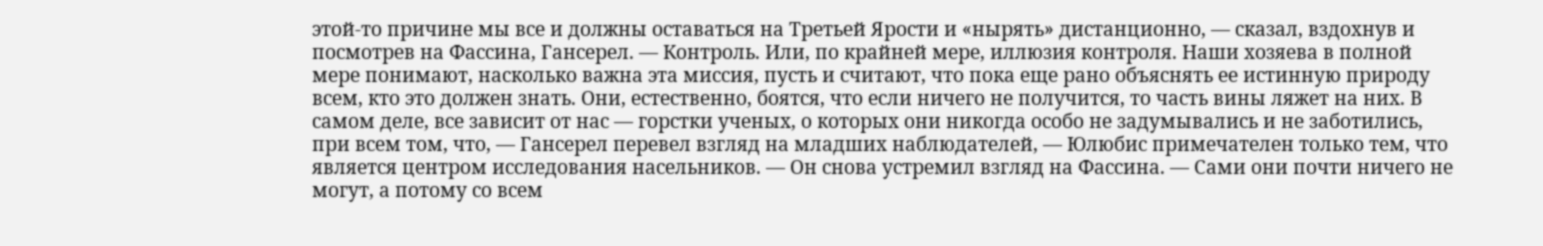этой-то причине мы все и должны оставаться на Третьей Ярости и «нырять» дистанционно, — сказал, вздохнув и посмотрев на Фассина, Гансерел. — Контроль. Или, по крайней мере, иллюзия контроля. Наши хозяева в полной мере понимают, насколько важна эта миссия, пусть и считают, что пока еще рано объяснять ее истинную природу всем, кто это должен знать. Они, естественно, боятся, что если ничего не получится, то часть вины ляжет на них. В самом деле, все зависит от нас — горстки ученых, о которых они никогда особо не задумывались и не заботились, при всем том, что, — Гансерел перевел взгляд на младших наблюдателей, — Юлюбис примечателен только тем, что является центром исследования насельников. — Он снова устремил взгляд на Фассина. — Сами они почти ничего не могут, а потому со всем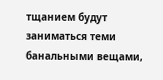тщанием будут заниматься теми банальными вещами,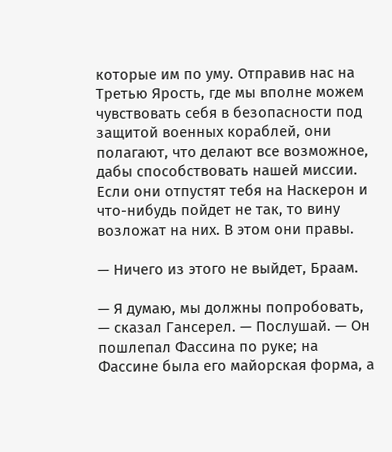которые им по уму. Отправив нас на Третью Ярость, где мы вполне можем чувствовать себя в безопасности под защитой военных кораблей, они полагают, что делают все возможное, дабы способствовать нашей миссии. Если они отпустят тебя на Наскерон и что-нибудь пойдет не так, то вину возложат на них. В этом они правы.

— Ничего из этого не выйдет, Браам.

— Я думаю, мы должны попробовать, — сказал Гансерел. — Послушай. — Он пошлепал Фассина по руке; на Фассине была его майорская форма, а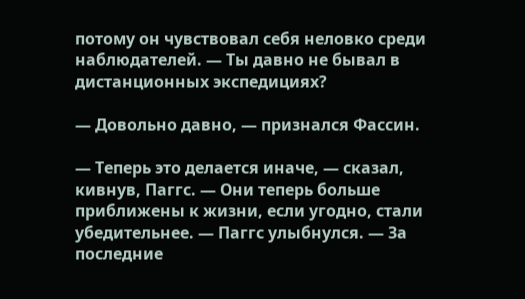потому он чувствовал себя неловко среди наблюдателей. — Ты давно не бывал в дистанционных экспедициях?

— Довольно давно, — признался Фассин.

— Теперь это делается иначе, — сказал, кивнув, Паггс. — Они теперь больше приближены к жизни, если угодно, стали убедительнее. — Паггс улыбнулся. — За последние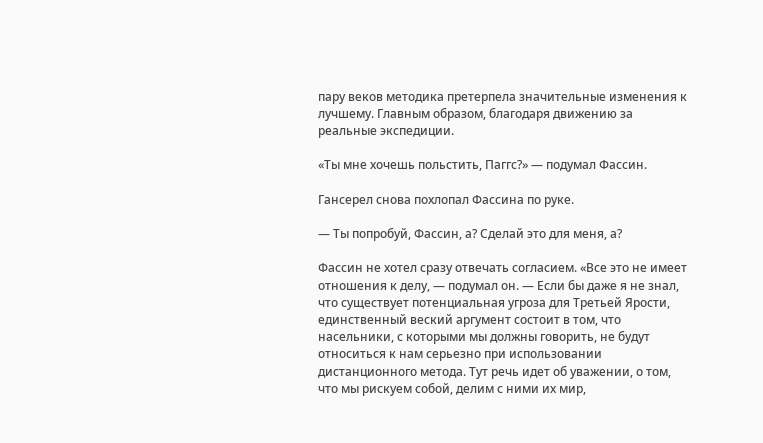пару веков методика претерпела значительные изменения к лучшему. Главным образом, благодаря движению за реальные экспедиции.

«Ты мне хочешь польстить, Паггс?» — подумал Фассин.

Гансерел снова похлопал Фассина по руке.

— Ты попробуй, Фассин, а? Сделай это для меня, а?

Фассин не хотел сразу отвечать согласием. «Все это не имеет отношения к делу, — подумал он. — Если бы даже я не знал, что существует потенциальная угроза для Третьей Ярости, единственный веский аргумент состоит в том, что насельники, с которыми мы должны говорить, не будут относиться к нам серьезно при использовании дистанционного метода. Тут речь идет об уважении, о том, что мы рискуем собой, делим с ними их мир,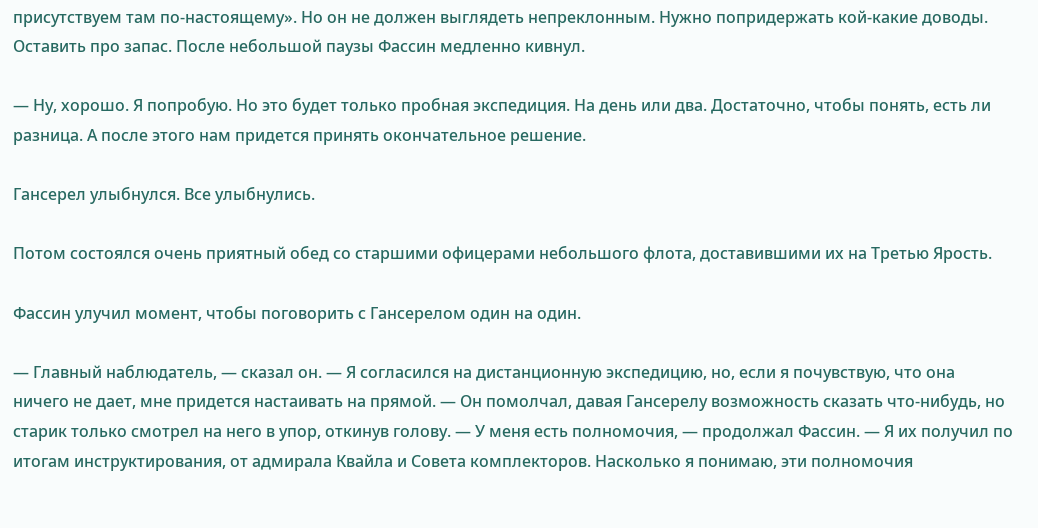присутствуем там по-настоящему». Но он не должен выглядеть непреклонным. Нужно попридержать кой-какие доводы. Оставить про запас. После небольшой паузы Фассин медленно кивнул.

— Ну, хорошо. Я попробую. Но это будет только пробная экспедиция. На день или два. Достаточно, чтобы понять, есть ли разница. А после этого нам придется принять окончательное решение.

Гансерел улыбнулся. Все улыбнулись.

Потом состоялся очень приятный обед со старшими офицерами небольшого флота, доставившими их на Третью Ярость.

Фассин улучил момент, чтобы поговорить с Гансерелом один на один.

— Главный наблюдатель, — сказал он. — Я согласился на дистанционную экспедицию, но, если я почувствую, что она ничего не дает, мне придется настаивать на прямой. — Он помолчал, давая Гансерелу возможность сказать что-нибудь, но старик только смотрел на него в упор, откинув голову. — У меня есть полномочия, — продолжал Фассин. — Я их получил по итогам инструктирования, от адмирала Квайла и Совета комплекторов. Насколько я понимаю, эти полномочия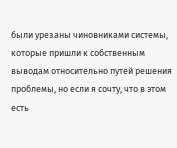были урезаны чиновниками системы, которые пришли к собственным выводам относительно путей решения проблемы, но если я сочту, что в этом есть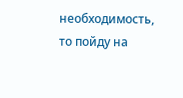необходимость, то пойду на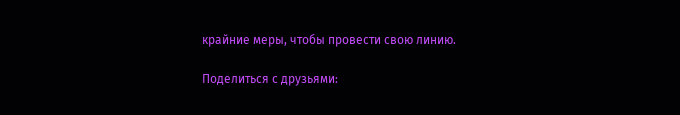крайние меры, чтобы провести свою линию.

Поделиться с друзьями: